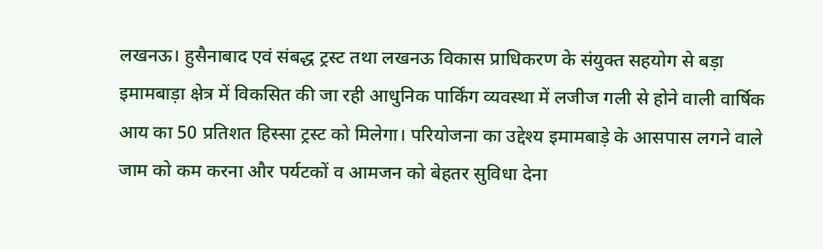लखनऊ। हुसैनाबाद एवं संबद्ध ट्रस्ट तथा लखनऊ विकास प्राधिकरण के संयुक्त सहयोग से बड़ा इमामबाड़ा क्षेत्र में विकसित की जा रही आधुनिक पार्किंग व्यवस्था में लजीज गली से होने वाली वार्षिक आय का 50 प्रतिशत हिस्सा ट्रस्ट को मिलेगा। परियोजना का उद्देश्य इमामबाड़े के आसपास लगने वाले जाम को कम करना और पर्यटकों व आमजन को बेहतर सुविधा देना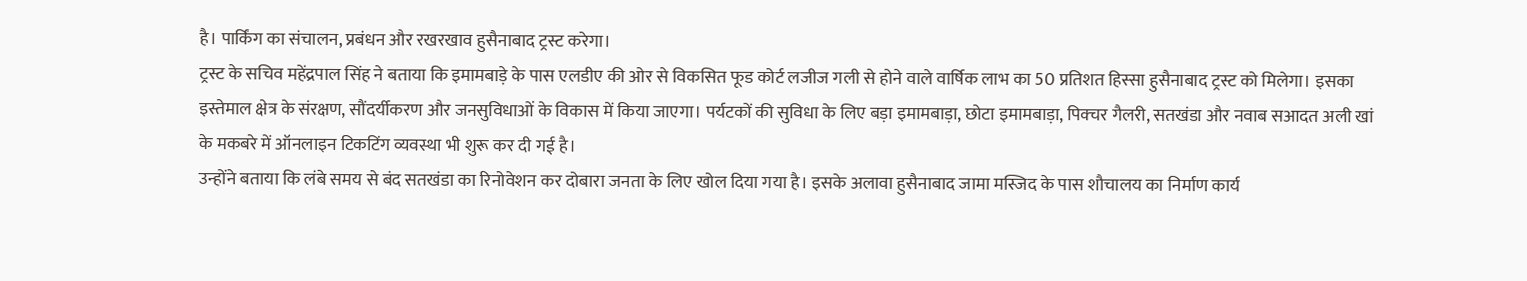है। पार्किंग का संचालन, प्रबंधन और रखरखाव हुसैनाबाद ट्रस्ट करेगा।
ट्रस्ट के सचिव महेंद्रपाल सिंह ने बताया कि इमामबाड़े के पास एलडीए की ओर से विकसित फूड कोर्ट लजीज गली से होने वाले वार्षिक लाभ का 50 प्रतिशत हिस्सा हुसैनाबाद ट्रस्ट को मिलेगा। इसका इस्तेमाल क्षेत्र के संरक्षण, सौंदर्यीकरण और जनसुविधाओं के विकास में किया जाएगा। पर्यटकों की सुविधा के लिए बड़ा इमामबाड़ा, छोटा इमामबाड़ा, पिक्चर गैलरी, सतखंडा और नवाब सआदत अली खां के मकबरे में ऑनलाइन टिकटिंग व्यवस्था भी शुरू कर दी गई है।
उन्होंने बताया कि लंबे समय से बंद सतखंडा का रिनोवेशन कर दोबारा जनता के लिए खोल दिया गया है। इसके अलावा हुसैनाबाद जामा मस्जिद के पास शौचालय का निर्माण कार्य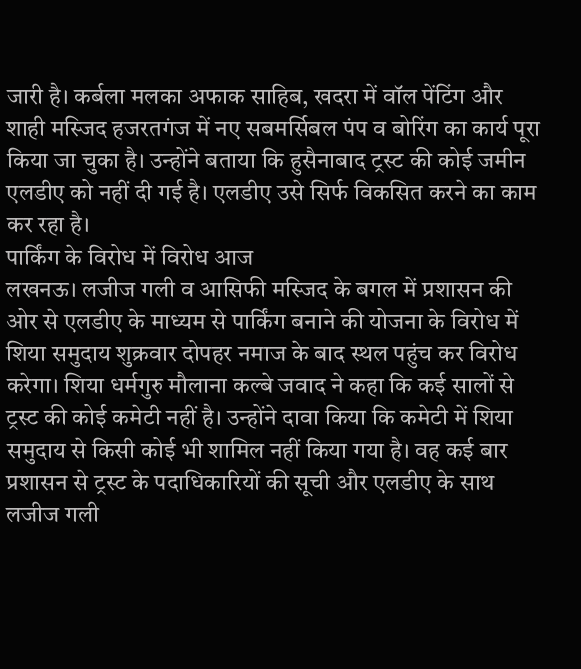जारी है। कर्बला मलका अफाक साहिब, खदरा में वॉल पेंटिंग और शाही मस्जिद हजरतगंज में नए सबमर्सिबल पंप व बोरिंग का कार्य पूरा किया जा चुका है। उन्होंने बताया कि हुसैनाबाद ट्रस्ट की कोई जमीन एलडीए को नहीं दी गई है। एलडीए उसे सिर्फ विकसित करने का काम कर रहा है।
पार्किंग के विरोध में विरोध आज
लखनऊ। लजीज गली व आसिफी मस्जिद के बगल में प्रशासन की ओर से एलडीए के माध्यम से पार्किंग बनाने की योजना के विरोध में शिया समुदाय शुक्रवार दोपहर नमाज के बाद स्थल पहुंच कर विरोध करेगा। शिया धर्मगुरु मौलाना कल्बे जवाद ने कहा कि कई सालों से ट्रस्ट की कोई कमेटी नहीं है। उन्होंने दावा किया कि कमेटी में शिया समुदाय से किसी कोई भी शामिल नहीं किया गया है। वह कई बार प्रशासन से ट्रस्ट के पदाधिकारियों की सूची और एलडीए के साथ लजीज गली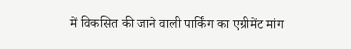में विकसित की जाने वाली पार्किंग का एग्रीमेंट मांग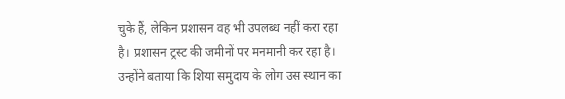चुके हैं, लेकिन प्रशासन वह भी उपलब्ध नहीं करा रहा है। प्रशासन ट्रस्ट की जमीनों पर मनमानी कर रहा है। उन्होंने बताया कि शिया समुदाय के लोग उस स्थान का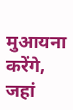मुआयना करेंगे, जहां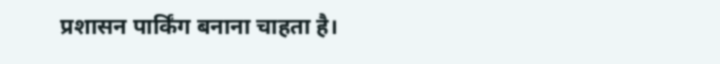प्रशासन पार्किंग बनाना चाहता है।